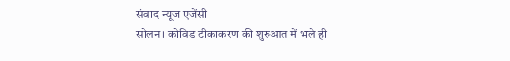संवाद न्यूज एजेंसी
सोलन। कोविड टीकाकरण की शुरुआत में भले ही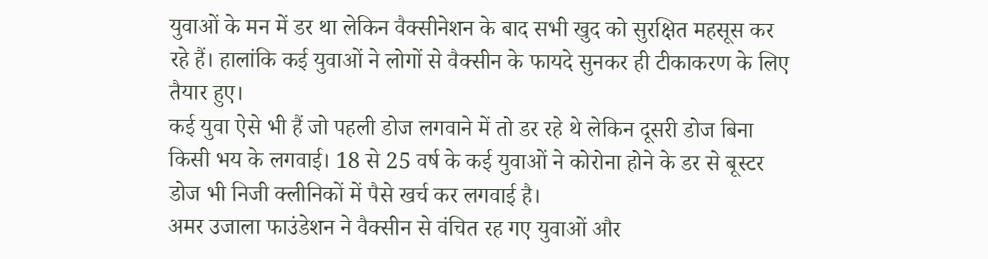युवाओं के मन में डर था लेकिन वैक्सीनेशन के बाद सभी खुद को सुरक्षित महसूस कर रहे हैं। हालांकि कई युवाओं ने लोगों से वैक्सीन के फायदे सुनकर ही टीकाकरण के लिए तैयार हुए।
कई युवा ऐसे भी हैं जो पहली डोज लगवाने में तो डर रहे थे लेकिन दूसरी डोज बिना किसी भय के लगवाई। 18 से 25 वर्ष के कई युवाओं ने कोरोना होने के डर से बूस्टर डोज भी निजी क्लीनिकों में पैसे खर्च कर लगवाई है।
अमर उजाला फाउंडेशन ने वैक्सीन से वंचित रह गए युवाओं और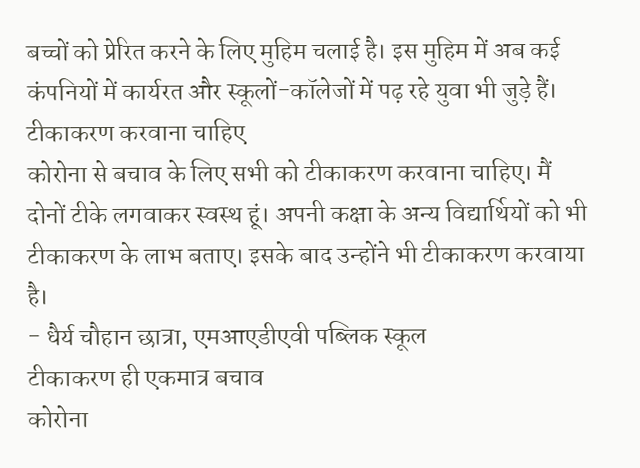बच्चों को प्रेरित करने के लिए मुहिम चलाई है। इस मुहिम में अब कई कंपनियों में कार्यरत और स्कूलों-कॉलेजों में पढ़ रहे युवा भी जुड़े हैं।
टीकाकरण करवाना चाहिए
कोरोना से बचाव के लिए सभी को टीकाकरण करवाना चाहिए। मैं दोनों टीके लगवाकर स्वस्थ हूं। अपनी कक्षा के अन्य विद्यार्थियों को भी टीकाकरण के लाभ बताए। इसके बाद उन्होंने भी टीकाकरण करवाया है।
- धैर्य चौहान छात्रा, एमआएडीएवी पब्लिक स्कूल
टीकाकरण ही एकमात्र बचाव
कोरोना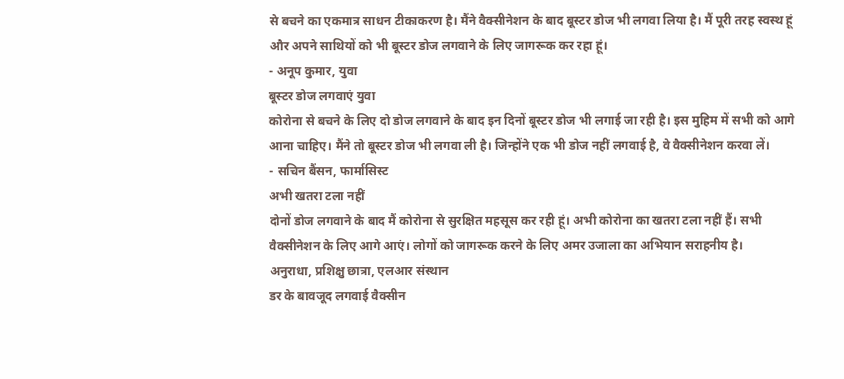से बचने का एकमात्र साधन टीकाकरण है। मैंने वैक्सीनेशन के बाद बूस्टर डोज भी लगवा लिया है। मैं पूरी तरह स्वस्थ हूं और अपने साथियों को भी बूस्टर डोज लगवाने के लिए जागरूक कर रहा हूं।
- अनूप कुमार, युवा
बूस्टर डोज लगवाएं युवा
कोरोना से बचने के लिए दो डोज लगवाने के बाद इन दिनों बूस्टर डोज भी लगाई जा रही है। इस मुहिम में सभी को आगे आना चाहिए। मैंने तो बूस्टर डोज भी लगवा ली है। जिन्होंने एक भी डोज नहीं लगवाई है, वे वैक्सीनेशन करवा लें।
- सचिन बैंसन, फार्मासिस्ट
अभी खतरा टला नहीं
दोनों डोज लगवाने के बाद मैं कोरोना से सुरक्षित महसूस कर रही हूं। अभी कोरोना का खतरा टला नहीं हैं। सभी वैक्सीनेशन के लिए आगे आएं। लोगों को जागरूक करने के लिए अमर उजाला का अभियान सराहनीय है।
अनुराधा, प्रशिक्षु छात्रा, एलआर संस्थान
डर के बावजूद लगवाई वैक्सीन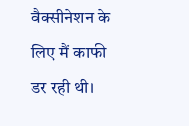वैक्सीनेशन के लिए मैं काफी डर रही थी।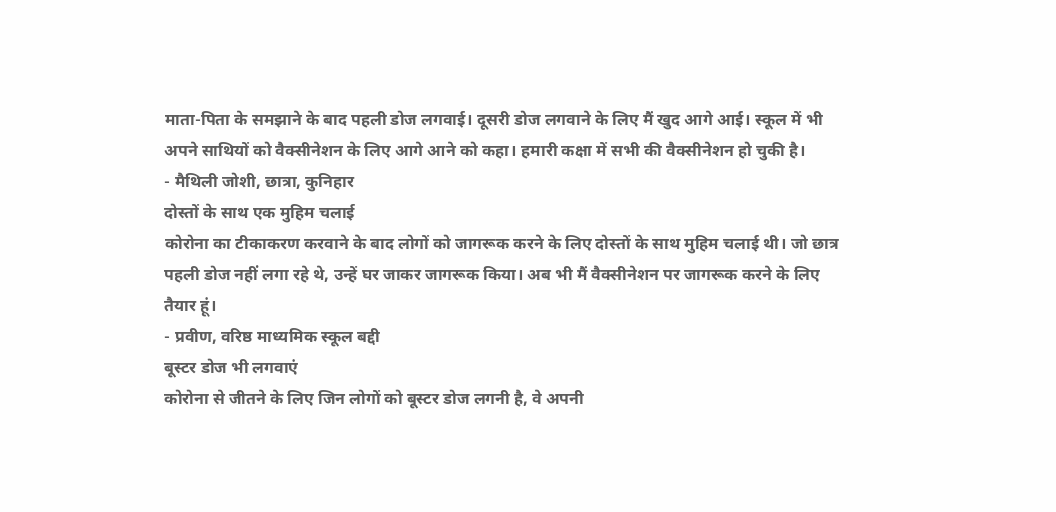माता-पिता के समझाने के बाद पहली डोज लगवाई। दूसरी डोज लगवाने के लिए मैं खुद आगे आई। स्कूल में भी अपने साथियों को वैक्सीनेशन के लिए आगे आने को कहा। हमारी कक्षा में सभी की वैक्सीनेशन हो चुकी है।
- मैथिली जोशी, छात्रा, कुनिहार
दोस्तों के साथ एक मुहिम चलाई
कोरोना का टीकाकरण करवाने के बाद लोगों को जागरूक करने के लिए दोस्तों के साथ मुहिम चलाई थी। जो छात्र पहली डोज नहीं लगा रहे थे, उन्हें घर जाकर जागरूक किया। अब भी मैं वैक्सीनेशन पर जागरूक करने के लिए तैयार हूं।
- प्रवीण, वरिष्ठ माध्यमिक स्कूल बद्दी
बूस्टर डोज भी लगवाएं
कोरोना से जीतने के लिए जिन लोगों को बूस्टर डोज लगनी है, वे अपनी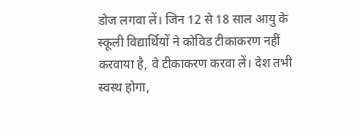डोज लगवा लें। जिन 12 से 18 साल आयु के स्कूली विद्यार्थियों ने कोविड टीकाकरण नहीं करवाया है, वे टीकाकरण करवा लें। देश तभी स्वस्थ होगा,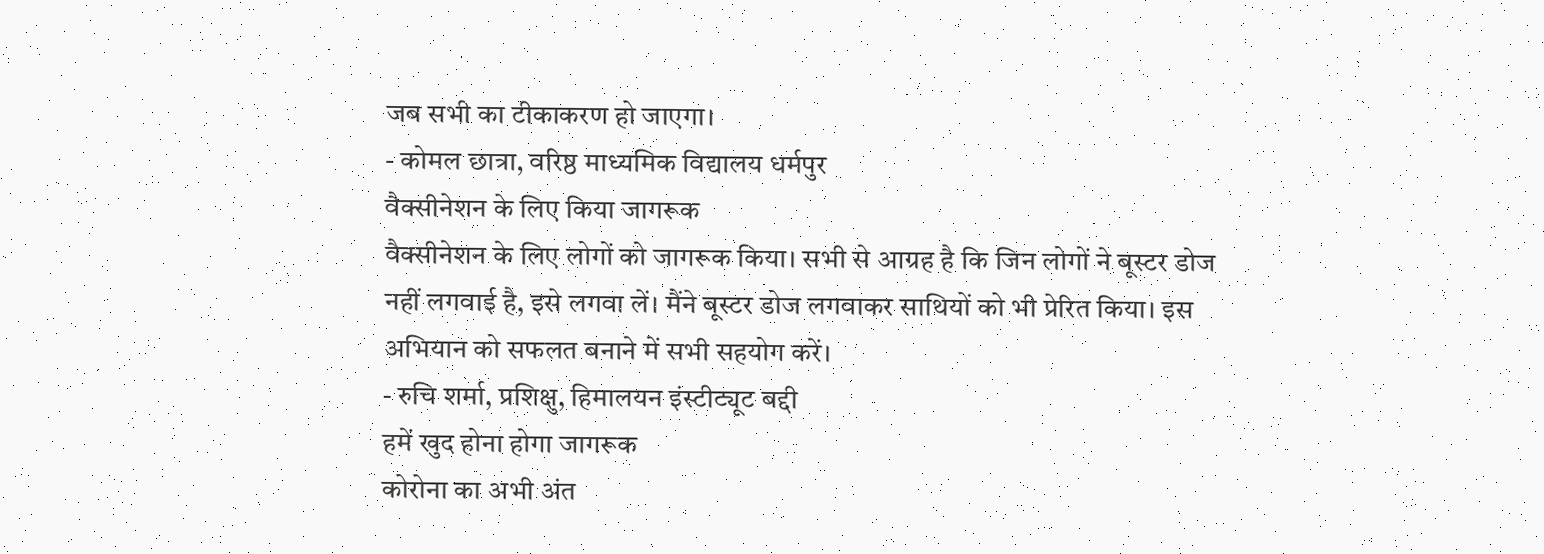जब सभी का टीकाकरण हो जाएगा।
- कोमल छात्रा, वरिष्ठ माध्यमिक विद्यालय धर्मपुर
वैक्सीनेशन के लिए किया जागरूक
वैक्सीनेशन के लिए लोगों को जागरूक किया। सभी से आग्रह है कि जिन लोगों ने बूस्टर डोज नहीं लगवाई है, इसे लगवा लें। मैंने बूस्टर डोज लगवाकर साथियों को भी प्रेरित किया। इस अभियान को सफलत बनाने में सभी सहयोग करें।
- रुचि शर्मा, प्रशिक्षु, हिमालयन इंस्टीट्यूट बद्दी
हमें खुद होना होगा जागरूक
कोरोना का अभी अंत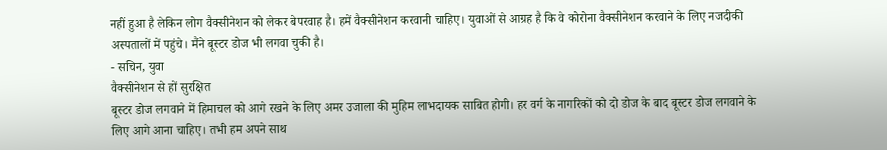नहीं हुआ है लेकिन लोग वैक्सीनेशन को लेकर बेपरवाह है। हमें वैक्सीनेशन करवानी चाहिए। युवाओं से आग्रह है कि वे कोरोना वैक्सीनेशन करवाने के लिए नजदीकी अस्पतालों में पहुंचे। मैंने बूस्टर डोज भी लगवा चुकी है।
- सचिन, युवा
वैक्सीनेशन से हों सुरक्षित
बूस्टर डोज लगवाने में हिमाचल को आगे रखने के लिए अमर उजाला की मुहिम लाभदायक साबित होगी। हर वर्ग के नागरिकों को दो डोज के बाद बूस्टर डोज लगवाने के लिए आगे आना चाहिए। तभी हम अपने साथ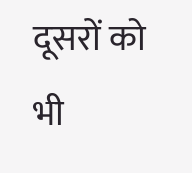दूसरों को भी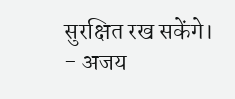सुरक्षित रख सकेंगे।
- अजय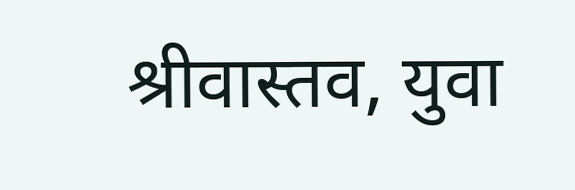श्रीवास्तव, युवा